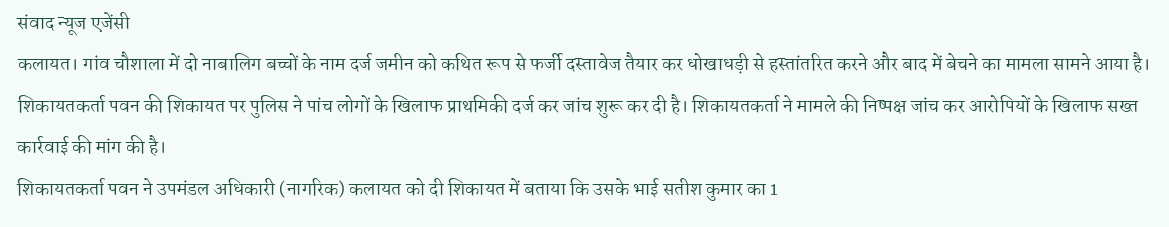संवाद न्यूज एजेंसी
कलायत। गांव चौशाला में दो नाबालिग बच्चों के नाम दर्ज जमीन को कथित रूप से फर्जी दस्तावेज तैयार कर धोखाधड़ी से हस्तांतरित करने और बाद में बेचने का मामला सामने आया है। शिकायतकर्ता पवन की शिकायत पर पुलिस ने पांच लोगों के खिलाफ प्राथमिकी दर्ज कर जांच शुरू कर दी है। शिकायतकर्ता ने मामले की निष्पक्ष जांच कर आरोपियों के खिलाफ सख्त कार्रवाई की मांग की है।
शिकायतकर्ता पवन ने उपमंडल अधिकारी (नागरिक) कलायत को दी शिकायत में बताया कि उसके भाई सतीश कुमार का 1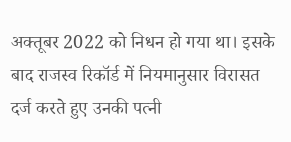अक्तूबर 2022 को निधन हो गया था। इसके बाद राजस्व रिकॉर्ड में नियमानुसार विरासत दर्ज करते हुए उनकी पत्नी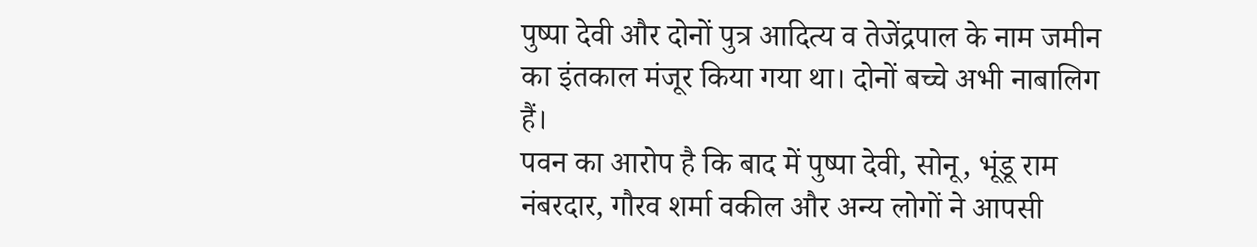पुष्पा देवी और दोनों पुत्र आदित्य व तेजेंद्रपाल के नाम जमीन का इंतकाल मंजूर किया गया था। दोनों बच्चे अभी नाबालिग हैं।
पवन का आरोप है कि बाद में पुष्पा देवी, सोनू, भूंडू राम नंबरदार, गौरव शर्मा वकील और अन्य लोगों ने आपसी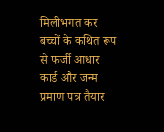मिलीभगत कर बच्चों के कथित रूप से फर्जी आधार कार्ड और जन्म प्रमाण पत्र तैयार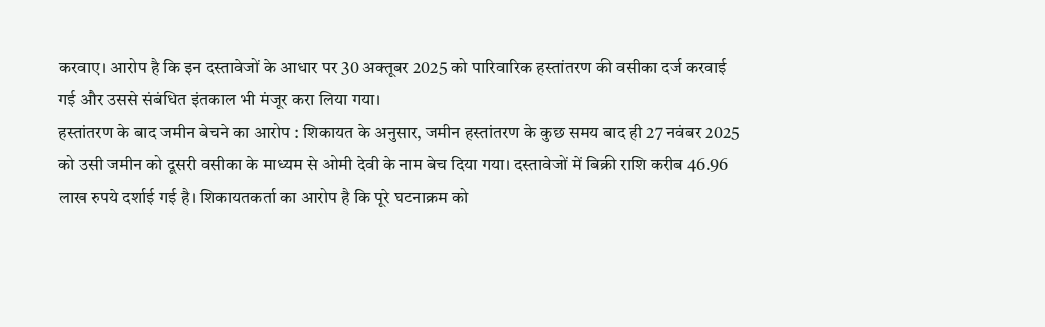करवाए। आरोप है कि इन दस्तावेजों के आधार पर 30 अक्तूबर 2025 को पारिवारिक हस्तांतरण की वसीका दर्ज करवाई गई और उससे संबंधित इंतकाल भी मंजूर करा लिया गया।
हस्तांतरण के बाद जमीन बेचने का आरोप : शिकायत के अनुसार, जमीन हस्तांतरण के कुछ समय बाद ही 27 नवंबर 2025 को उसी जमीन को दूसरी वसीका के माध्यम से ओमी देवी के नाम बेच दिया गया। दस्तावेजों में बिक्री राशि करीब 46.96 लाख रुपये दर्शाई गई है। शिकायतकर्ता का आरोप है कि पूरे घटनाक्रम को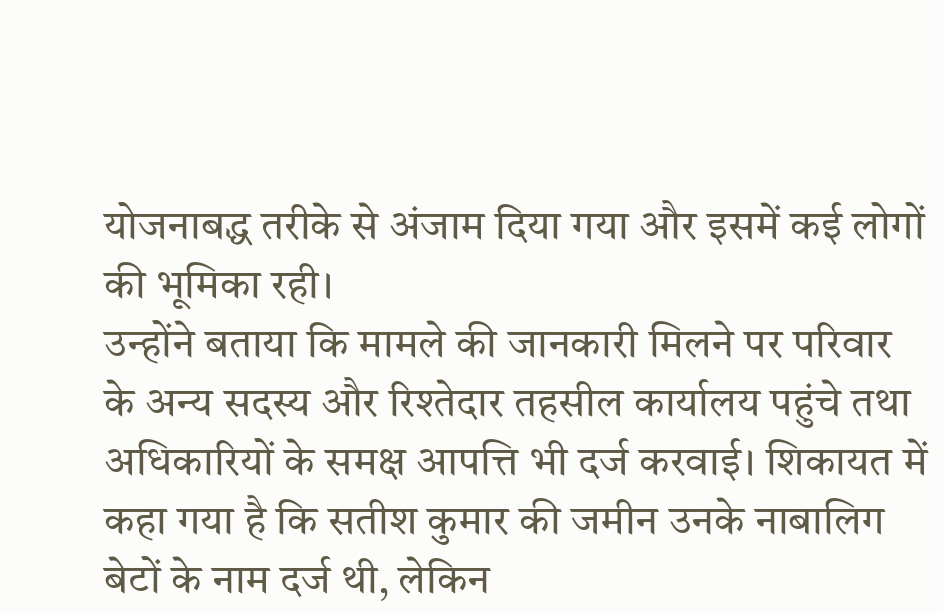योजनाबद्ध तरीके से अंजाम दिया गया और इसमें कई लोगों की भूमिका रही।
उन्होंने बताया कि मामले की जानकारी मिलने पर परिवार के अन्य सदस्य और रिश्तेदार तहसील कार्यालय पहुंचे तथा अधिकारियों के समक्ष आपत्ति भी दर्ज करवाई। शिकायत में कहा गया है कि सतीश कुमार की जमीन उनके नाबालिग बेटों के नाम दर्ज थी, लेकिन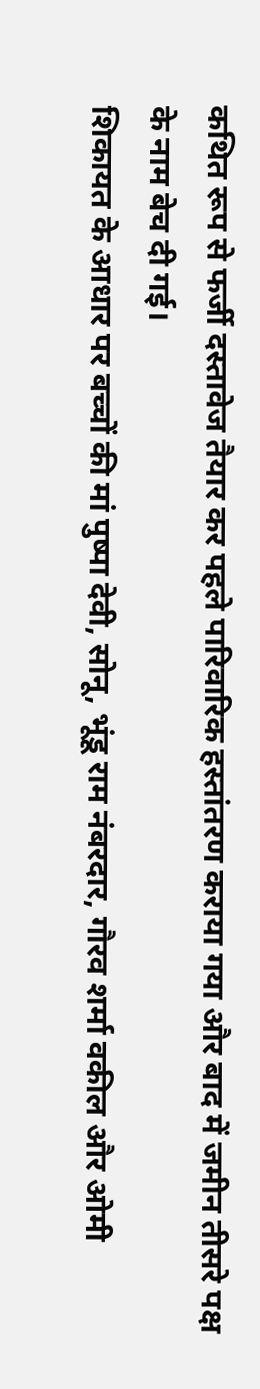कथित रूप से फर्जी दस्तावेज तैयार कर पहले पारिवारिक हस्तांतरण कराया गया और बाद में जमीन तीसरे पक्ष के नाम बेच दी गई।
शिकायत के आधार पर बच्चों की मां पुष्पा देवी, सोनू, भूंडू राम नंबरदार, गौरव शर्मा वकील और ओमी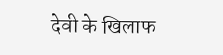देवी के खिलाफ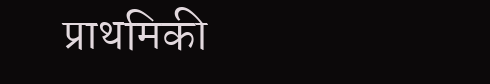प्राथमिकी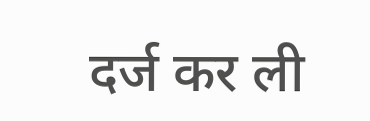दर्ज कर ली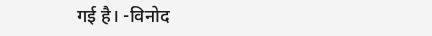गई है। -विनोद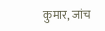कुमार, जांच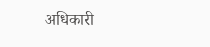अधिकारी